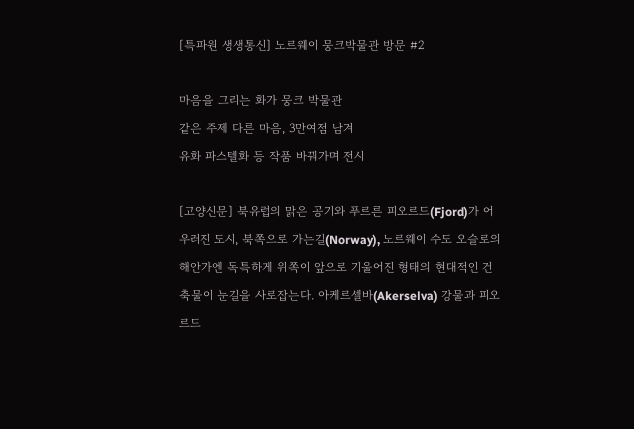[특파원 생생통신] 노르웨이 뭉크박물관 방문 #2

마음을 그리는 화가 뭉크 박물관
같은 주제 다른 마음, 3만여점 남겨
유화 파스텔화 등 작품 바꿔가며 전시

[고양신문] 북유럽의 맑은 공기와 푸르른 피오르드(Fjord)가 어우러진 도시, 북쪽으로 가는길(Norway), 노르웨이 수도 오슬로의 해안가엔 독특하게 위쪽이 앞으로 기울어진 형태의 현대적인 건축물이 눈길을 사로잡는다. 아케르셀바(Akerselva) 강물과 피오르드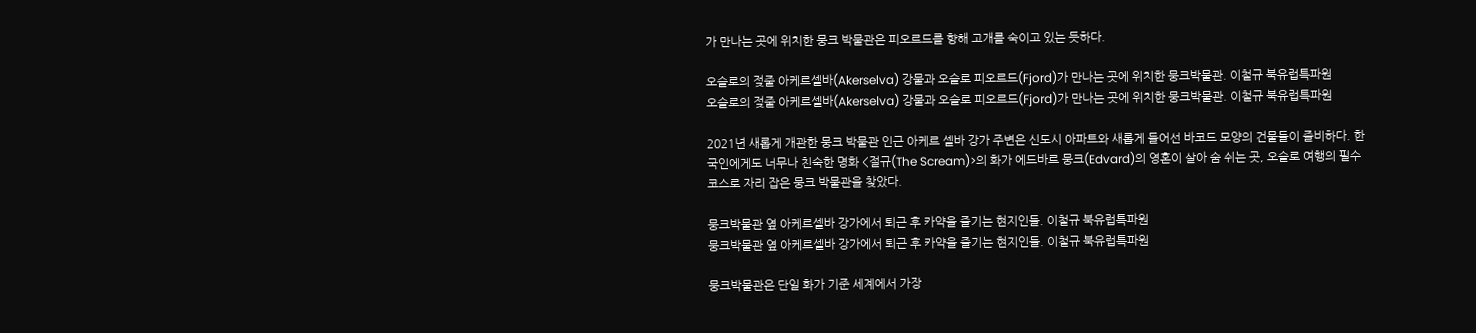가 만나는 곳에 위치한 뭉크 박물관은 피오르드를 향해 고개를 숙이고 있는 듯하다.

오슬로의 젖줄 아케르셀바(Akerselva) 강물과 오슬로 피오르드(Fjord)가 만나는 곳에 위치한 뭉크박물관. 이철규 북유럽특파원
오슬로의 젖줄 아케르셀바(Akerselva) 강물과 오슬로 피오르드(Fjord)가 만나는 곳에 위치한 뭉크박물관. 이철규 북유럽특파원

2021년 새롭게 개관한 뭉크 박물관 인근 아케르 셀바 강가 주변은 신도시 아파트와 새롭게 들어선 바코드 모양의 건물들이 즐비하다. 한국인에게도 너무나 친숙한 명화 <절규(The Scream)>의 화가 에드바르 뭉크(Edvard)의 영혼이 살아 숨 쉬는 곳, 오슬로 여행의 필수 코스로 자리 잡은 뭉크 박물관을 찾았다.

뭉크박물관 옆 아케르셀바 강가에서 퇴근 후 카약을 즐기는 현지인들. 이철규 북유럽특파원
뭉크박물관 옆 아케르셀바 강가에서 퇴근 후 카약을 즐기는 현지인들. 이철규 북유럽특파원

뭉크박물관은 단일 화가 기준 세계에서 가장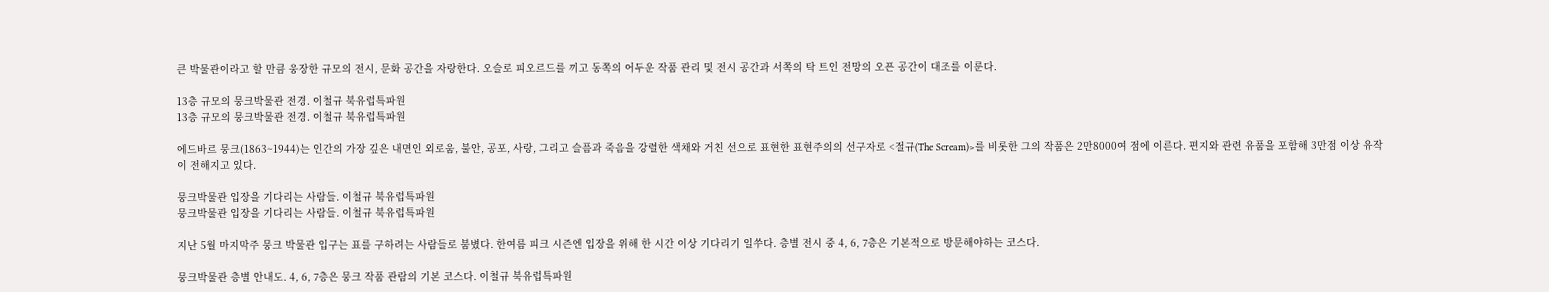큰 박물관이라고 할 만큼 웅장한 규모의 전시, 문화 공간을 자랑한다. 오슬로 피오르드를 끼고 동쪽의 어두운 작품 관리 및 전시 공간과 서쪽의 탁 트인 전망의 오픈 공간이 대조를 이룬다.

13층 규모의 뭉크박물관 전경. 이철규 북유럽특파원
13층 규모의 뭉크박물관 전경. 이철규 북유럽특파원

에드바르 뭉크(1863~1944)는 인간의 가장 깊은 내면인 외로움, 불안, 공포, 사랑, 그리고 슬픔과 죽음을 강렬한 색채와 거친 선으로 표현한 표현주의의 선구자로 <절규(The Scream)>를 비롯한 그의 작품은 2만8000여 점에 이른다. 편지와 관련 유품을 포함해 3만점 이상 유작이 전해지고 있다.

뭉크박물관 입장을 기다리는 사람들. 이철규 북유럽특파원
뭉크박물관 입장을 기다리는 사람들. 이철규 북유럽특파원

지난 5월 마지막주 뭉크 박물관 입구는 표를 구하려는 사람들로 붐볐다. 한여름 피크 시즌엔 입장을 위해 한 시간 이상 기다리기 일쑤다. 층별 전시 중 4, 6, 7층은 기본적으로 방문해야하는 코스다.

뭉크박물관 층별 안내도. 4, 6, 7층은 뭉크 작품 관람의 기본 코스다. 이철규 북유럽특파원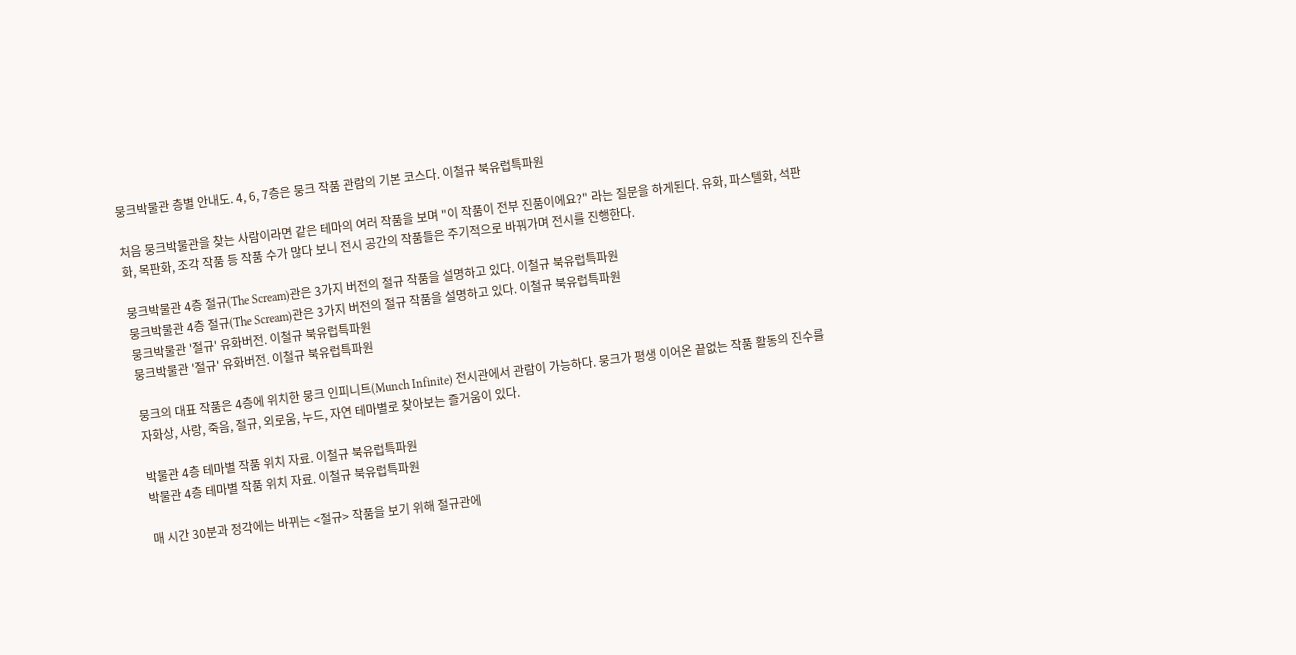뭉크박물관 층별 안내도. 4, 6, 7층은 뭉크 작품 관람의 기본 코스다. 이철규 북유럽특파원

처음 뭉크박물관을 찾는 사람이라면 같은 테마의 여러 작품을 보며 "이 작품이 전부 진품이에요?" 라는 질문을 하게된다. 유화, 파스텔화, 석판화, 목판화, 조각 작품 등 작품 수가 많다 보니 전시 공간의 작품들은 주기적으로 바꿔가며 전시를 진행한다.

뭉크박물관 4층 절규(The Scream)관은 3가지 버전의 절규 작품을 설명하고 있다. 이철규 북유럽특파원
뭉크박물관 4층 절규(The Scream)관은 3가지 버전의 절규 작품을 설명하고 있다. 이철규 북유럽특파원
뭉크박물관 '절규' 유화버전. 이철규 북유럽특파원
뭉크박물관 '절규' 유화버전. 이철규 북유럽특파원

뭉크의 대표 작품은 4층에 위치한 뭉크 인피니트(Munch Infinite) 전시관에서 관람이 가능하다. 뭉크가 평생 이어온 끝없는 작품 활동의 진수를 자화상, 사랑, 죽음, 절규, 외로움, 누드, 자연 테마별로 찾아보는 즐거움이 있다.

박물관 4층 테마별 작품 위치 자료. 이철규 북유럽특파원
박물관 4층 테마별 작품 위치 자료. 이철규 북유럽특파원

매 시간 30분과 정각에는 바뀌는 <절규> 작품을 보기 위해 절규관에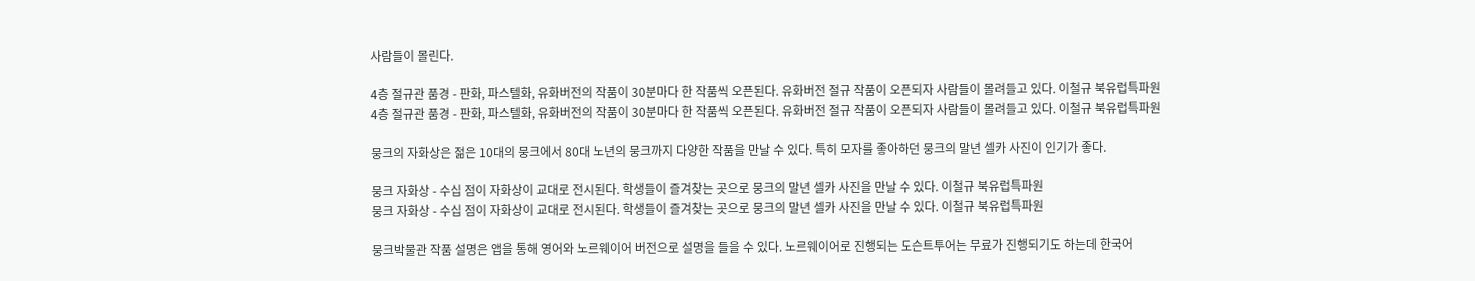사람들이 몰린다.

4층 절규관 품경 - 판화, 파스텔화, 유화버전의 작품이 30분마다 한 작품씩 오픈된다. 유화버전 절규 작품이 오픈되자 사람들이 몰려들고 있다. 이철규 북유럽특파원
4층 절규관 품경 - 판화, 파스텔화, 유화버전의 작품이 30분마다 한 작품씩 오픈된다. 유화버전 절규 작품이 오픈되자 사람들이 몰려들고 있다. 이철규 북유럽특파원

뭉크의 자화상은 젊은 10대의 뭉크에서 80대 노년의 뭉크까지 다양한 작품을 만날 수 있다. 특히 모자를 좋아하던 뭉크의 말년 셀카 사진이 인기가 좋다.

뭉크 자화상 - 수십 점이 자화상이 교대로 전시된다. 학생들이 즐겨찾는 곳으로 뭉크의 말년 셀카 사진을 만날 수 있다. 이철규 북유럽특파원
뭉크 자화상 - 수십 점이 자화상이 교대로 전시된다. 학생들이 즐겨찾는 곳으로 뭉크의 말년 셀카 사진을 만날 수 있다. 이철규 북유럽특파원

뭉크박물관 작품 설명은 앱을 통해 영어와 노르웨이어 버전으로 설명을 들을 수 있다. 노르웨이어로 진행되는 도슨트투어는 무료가 진행되기도 하는데 한국어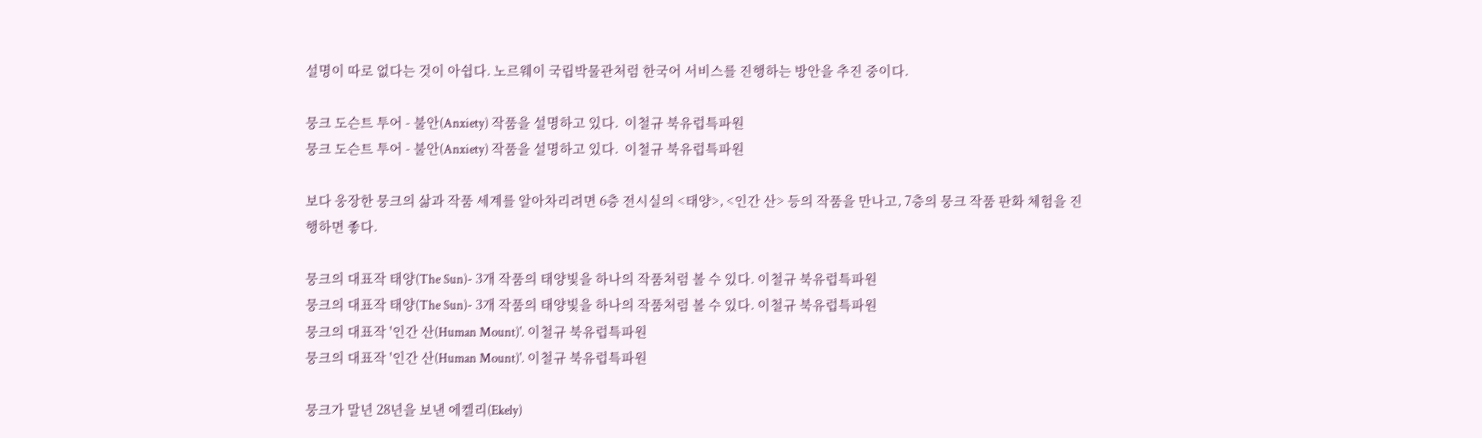설명이 따로 없다는 것이 아쉽다. 노르웨이 국립박물관처럼 한국어 서비스를 진행하는 방안을 추진 중이다.

뭉크 도슨트 투어 - 불안(Anxiety) 작품을 설명하고 있다.  이철규 북유럽특파원
뭉크 도슨트 투어 - 불안(Anxiety) 작품을 설명하고 있다.  이철규 북유럽특파원

보다 웅장한 뭉크의 삶과 작품 세계를 알아차리려면 6층 전시실의 <태양>, <인간 산> 등의 작품을 만나고, 7층의 뭉크 작품 판화 체험을 진행하면 좋다.

뭉크의 대표작 태양(The Sun)- 3개 작품의 태양빛을 하나의 작품처럼 볼 수 있다. 이철규 북유럽특파원
뭉크의 대표작 태양(The Sun)- 3개 작품의 태양빛을 하나의 작품처럼 볼 수 있다. 이철규 북유럽특파원
뭉크의 대표작 '인간 산(Human Mount)'. 이철규 북유럽특파원
뭉크의 대표작 '인간 산(Human Mount)'. 이철규 북유럽특파원

뭉크가 말년 28년을 보낸 에켈리(Ekely)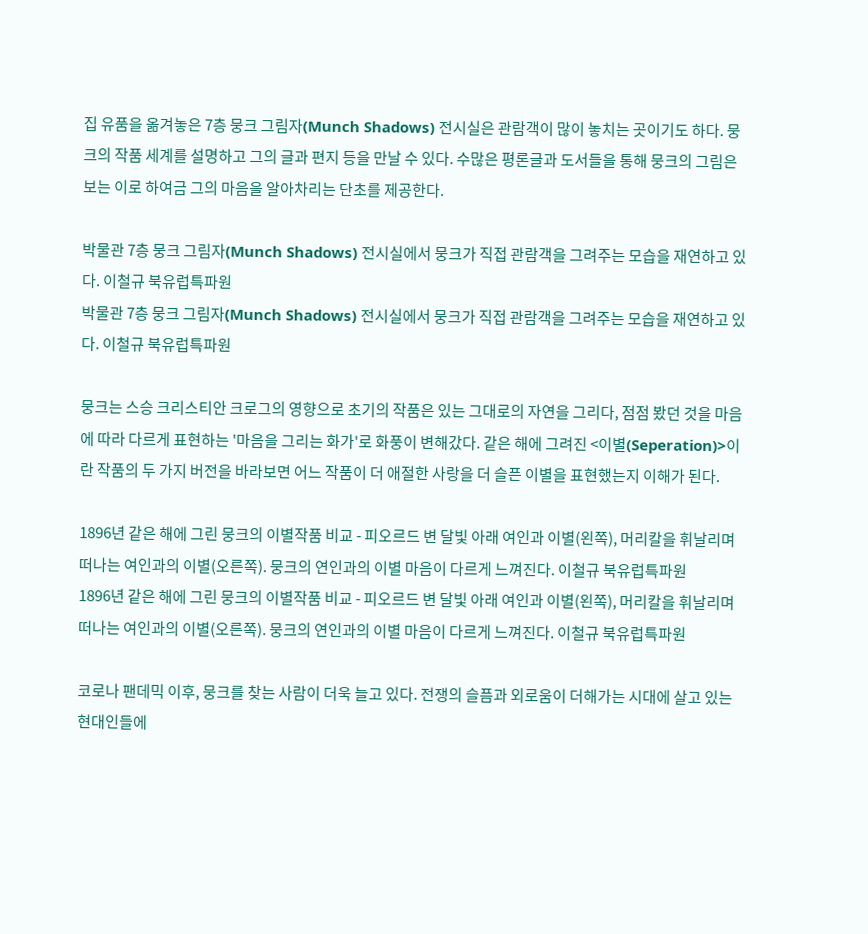집 유품을 옮겨놓은 7층 뭉크 그림자(Munch Shadows) 전시실은 관람객이 많이 놓치는 곳이기도 하다. 뭉크의 작품 세계를 설명하고 그의 글과 편지 등을 만날 수 있다. 수많은 평론글과 도서들을 통해 뭉크의 그림은 보는 이로 하여금 그의 마음을 알아차리는 단초를 제공한다.

박물관 7층 뭉크 그림자(Munch Shadows) 전시실에서 뭉크가 직접 관람객을 그려주는 모습을 재연하고 있다. 이철규 북유럽특파원
박물관 7층 뭉크 그림자(Munch Shadows) 전시실에서 뭉크가 직접 관람객을 그려주는 모습을 재연하고 있다. 이철규 북유럽특파원

뭉크는 스승 크리스티안 크로그의 영향으로 초기의 작품은 있는 그대로의 자연을 그리다, 점점 봤던 것을 마음에 따라 다르게 표현하는 '마음을 그리는 화가'로 화풍이 변해갔다. 같은 해에 그려진 <이별(Seperation)>이란 작품의 두 가지 버전을 바라보면 어느 작품이 더 애절한 사랑을 더 슬픈 이별을 표현했는지 이해가 된다.

1896년 같은 해에 그린 뭉크의 이별작품 비교 - 피오르드 변 달빛 아래 여인과 이별(왼쪽), 머리칼을 휘날리며 떠나는 여인과의 이별(오른쪽). 뭉크의 연인과의 이별 마음이 다르게 느껴진다. 이철규 북유럽특파원
1896년 같은 해에 그린 뭉크의 이별작품 비교 - 피오르드 변 달빛 아래 여인과 이별(왼쪽), 머리칼을 휘날리며 떠나는 여인과의 이별(오른쪽). 뭉크의 연인과의 이별 마음이 다르게 느껴진다. 이철규 북유럽특파원

코로나 팬데믹 이후, 뭉크를 찾는 사람이 더욱 늘고 있다. 전쟁의 슬픔과 외로움이 더해가는 시대에 살고 있는 현대인들에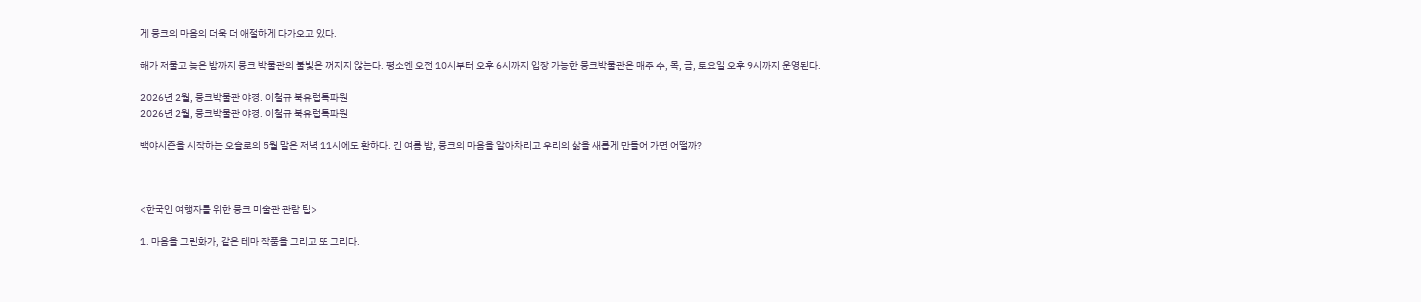게 뭉크의 마음의 더욱 더 애절하게 다가오고 있다.

해가 저물고 늦은 밤까지 뭉크 박물관의 불빛은 꺼지지 않는다. 평소엔 오전 10시부터 오후 6시까지 입장 가능한 뭉크박물관은 매주 수, 목, 금, 토요일 오후 9시까지 운영된다.

2026년 2월, 뭉크박물관 야경. 이철규 북유럽특파원
2026년 2월, 뭉크박물관 야경. 이철규 북유럽특파원

백야시즌을 시작하는 오슬로의 5월 말은 저녁 11시에도 환하다. 긴 여름 밤, 뭉크의 마음을 알아차리고 우리의 삶을 새롭게 만들어 가면 어떨까?



<한국인 여행자를 위한 뭉크 미술관 관람 팁>

1. 마음을 그린화가, 같은 테마 작품을 그리고 또 그리다.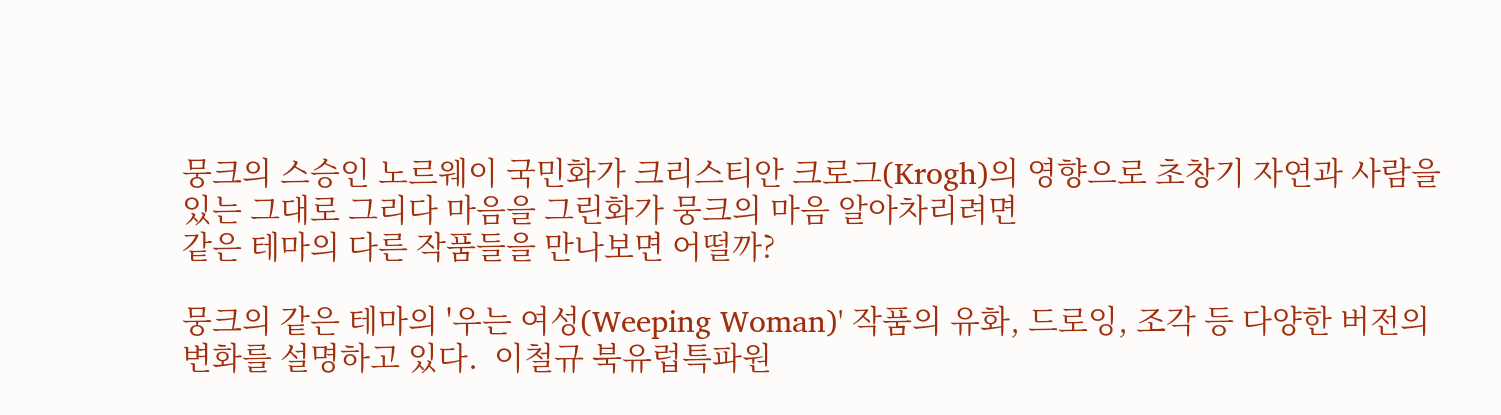뭉크의 스승인 노르웨이 국민화가 크리스티안 크로그(Krogh)의 영향으로 초창기 자연과 사람을 있는 그대로 그리다 마음을 그린화가 뭉크의 마음 알아차리려면
같은 테마의 다른 작품들을 만나보면 어떨까?

뭉크의 같은 테마의 '우는 여성(Weeping Woman)' 작품의 유화, 드로잉, 조각 등 다양한 버전의 변화를 설명하고 있다.  이철규 북유럽특파원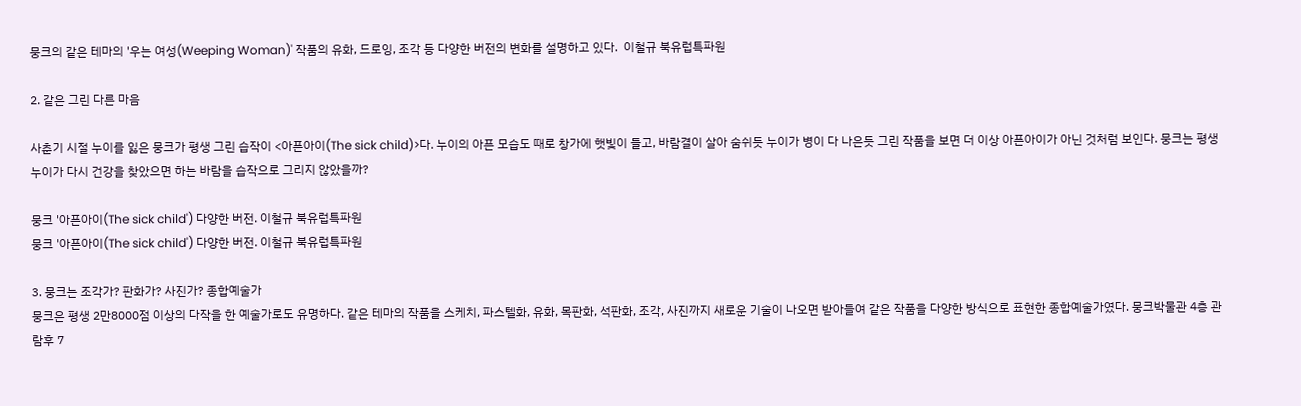뭉크의 같은 테마의 '우는 여성(Weeping Woman)' 작품의 유화, 드로잉, 조각 등 다양한 버전의 변화를 설명하고 있다.  이철규 북유럽특파원

2. 같은 그린 다른 마음

사춘기 시절 누이를 잃은 뭉크가 평생 그린 습작이 <아픈아이(The sick child)>다. 누이의 아픈 모습도 때로 창가에 햇빛이 들고, 바람결이 살아 숨쉬듯 누이가 병이 다 나은듯 그린 작품을 보면 더 이상 아픈아이가 아닌 것처럼 보인다. 뭉크는 평생 누이가 다시 건강을 찾았으면 하는 바람을 습작으로 그리지 않았을까?

뭉크 '아픈아이(The sick child') 다양한 버전. 이철규 북유럽특파원
뭉크 '아픈아이(The sick child') 다양한 버전. 이철규 북유럽특파원

3. 뭉크는 조각가? 판화가? 사진가? 종합예술가
뭉크은 평생 2만8000점 이상의 다작을 한 예술가로도 유명하다. 같은 테마의 작품을 스케치, 파스텔화, 유화, 목판화, 석판화, 조각, 사진까지 새로운 기술이 나오면 받아들여 같은 작품을 다양한 방식으로 표현한 종합예술가였다. 뭉크박물관 4층 관람후 7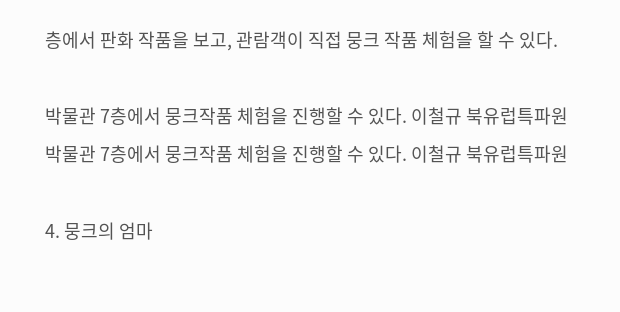층에서 판화 작품을 보고, 관람객이 직접 뭉크 작품 체험을 할 수 있다.

박물관 7층에서 뭉크작품 체험을 진행할 수 있다. 이철규 북유럽특파원
박물관 7층에서 뭉크작품 체험을 진행할 수 있다. 이철규 북유럽특파원

4. 뭉크의 엄마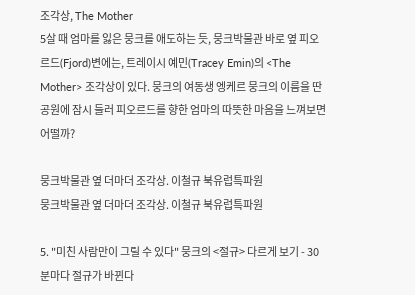조각상, The Mother
5살 때 엄마를 잃은 뭉크를 애도하는 듯, 뭉크박물관 바로 옆 피오르드(Fjord)변에는, 트레이시 예민(Tracey Emin)의 <The Mother> 조각상이 있다. 뭉크의 여동생 엥케르 뭉크의 이름을 딴 공원에 잠시 들러 피오르드를 향한 엄마의 따뜻한 마음을 느껴보면 어떨까?

뭉크박물관 옆 더마더 조각상. 이철규 북유럽특파원
뭉크박물관 옆 더마더 조각상. 이철규 북유럽특파원

5. "미친 사람만이 그릴 수 있다" 뭉크의 <절규> 다르게 보기 - 30분마다 절규가 바뀐다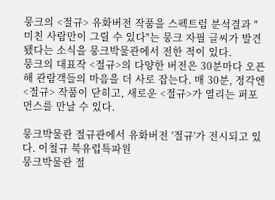뭉크의 <절규> 유화버전 작품을 스펙트럼 분석결과 "미친 사람만이 그릴 수 있다"는 뭉크 자필 글씨가 발견됐다는 소식을 뭉크박물관에서 전한 적이 있다.
뭉크의 대표작 <절규>의 다양한 버전은 30분마다 오픈해 관람객들의 마음을 더 사로 잡는다. 매 30분, 정각엔 <절규> 작품이 닫히고, 새로운 <절규>가 열리는 퍼포먼스를 만날 수 있다.

뭉크박물관 절규관에서 유화버전 '절규'가 전시되고 있다. 이철규 북유럽특파원
뭉크박물관 절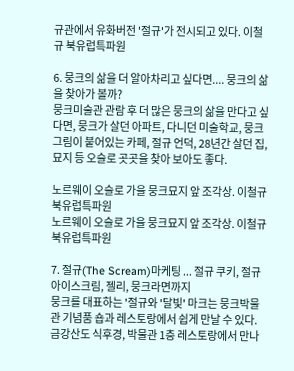규관에서 유화버전 '절규'가 전시되고 있다. 이철규 북유럽특파원

6. 뭉크의 삶을 더 알아차리고 싶다면.... 뭉크의 삶을 찾아가 볼까?
뭉크미술관 관람 후 더 많은 뭉크의 삶을 만다고 싶다면, 뭉크가 살던 아파트, 다니던 미술학교, 뭉크 그림이 붙어있는 카페, 절규 언덕, 28년간 살던 집, 묘지 등 오슬로 곳곳을 찾아 보아도 좋다.

노르웨이 오슬로 가을 뭉크묘지 앞 조각상. 이철규 북유럽특파원
노르웨이 오슬로 가을 뭉크묘지 앞 조각상. 이철규 북유럽특파원

7. 절규(The Scream)마케팅 ... 절규 쿠키, 절규 아이스크림, 젤리, 뭉크라면까지
뭉크를 대표하는 '절규와 '달빛' 마크는 뭉크박물관 기념품 숍과 레스토랑에서 쉽게 만날 수 있다. 금강산도 식후경, 박물관 1층 레스토랑에서 만나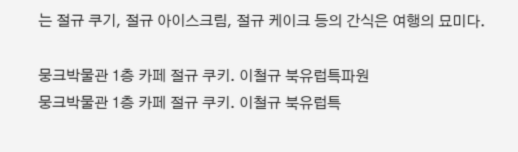는 절규 쿠기, 절규 아이스크림, 절규 케이크 등의 간식은 여행의 묘미다.

뭉크박물관 1층 카페 절규 쿠키. 이철규 북유럽특파원
뭉크박물관 1층 카페 절규 쿠키. 이철규 북유럽특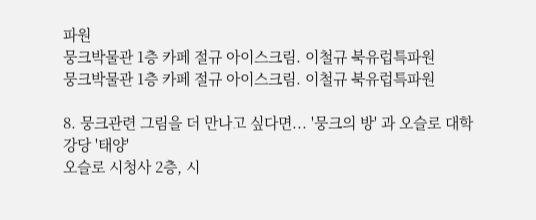파원
뭉크박물관 1층 카페 절규 아이스크림. 이철규 북유럽특파원
뭉크박물관 1층 카페 절규 아이스크림. 이철규 북유럽특파원

8. 뭉크관련 그림을 더 만나고 싶다면... '뭉크의 방' 과 오슬로 대학강당 '태양'
오슬로 시청사 2층, 시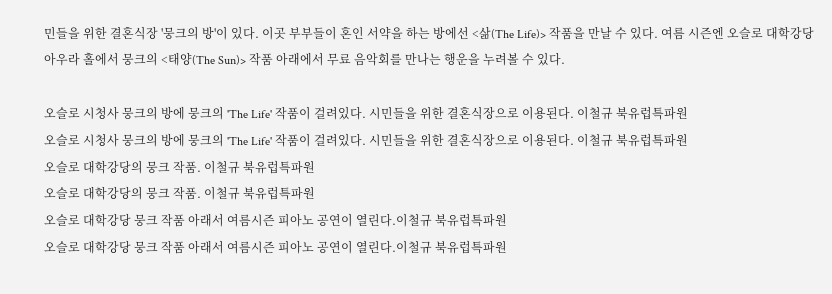민들을 위한 결혼식장 '뭉크의 방'이 있다. 이곳 부부들이 혼인 서약을 하는 방에선 <삶(The Life)> 작품을 만날 수 있다. 여름 시즌엔 오슬로 대학강당 아우라 홀에서 뭉크의 <태양(The Sun)> 작품 아래에서 무료 음악회를 만나는 행운을 누려볼 수 있다.

오슬로 시청사 뭉크의 방에 뭉크의 'The Life' 작품이 걸려있다. 시민들을 위한 결혼식장으로 이용된다. 이철규 북유럽특파원
오슬로 시청사 뭉크의 방에 뭉크의 'The Life' 작품이 걸려있다. 시민들을 위한 결혼식장으로 이용된다. 이철규 북유럽특파원
오슬로 대학강당의 뭉크 작품. 이철규 북유럽특파원
오슬로 대학강당의 뭉크 작품. 이철규 북유럽특파원
오슬로 대학강당 뭉크 작품 아래서 여름시즌 피아노 공연이 열린다.이철규 북유럽특파원
오슬로 대학강당 뭉크 작품 아래서 여름시즌 피아노 공연이 열린다.이철규 북유럽특파원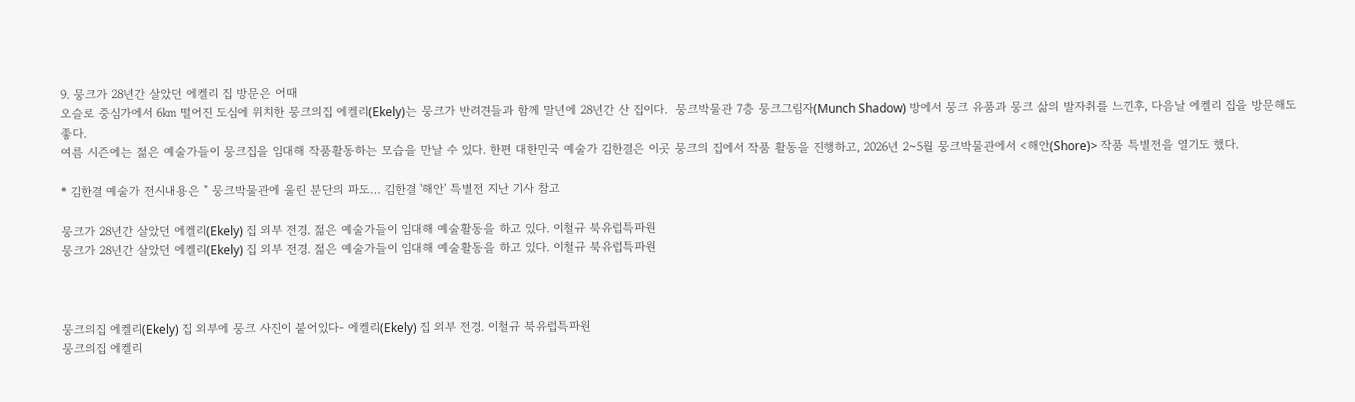9. 뭉크가 28년간 살았던 에켈리 집 방문은 어때
오슬로 중심가에서 6㎞ 떨어진 도심에 위치한 뭉크의집 에켈리(Ekely)는 뭉크가 반려견들과 함께 말년에 28년간 산 집이다.  뭉크박물관 7층 뭉크그림자(Munch Shadow) 방에서 뭉크 유품과 뭉크 삶의 발자취를 느낀후, 다음날 에켈리 집을 방문해도 좋다.
여름 시즌에는 젊은 예술가들이 뭉크집을 임대해 작품활동하는 모습을 만날 수 있다. 한편 대한민국 예술가 김한결은 이곳 뭉크의 집에서 작품 활동을 진행하고, 2026년 2~5월 뭉크박물관에서 <해안(Shore)> 작품 특별전을 열기도 했다.

* 김한결 예술가 전시내용은 " 뭉크박물관에 울린 분단의 파도… 김한결 '해안' 특별전 지난 기사 참고

뭉크가 28년간 살았던 에켈리(Ekely) 집 외부 전경. 젊은 예술가들이 임대해 예술활동을 하고 있다. 이철규 북유럽특파원
뭉크가 28년간 살았던 에켈리(Ekely) 집 외부 전경. 젊은 예술가들이 임대해 예술활동을 하고 있다. 이철규 북유럽특파원



뭉크의집 에켈리(Ekely) 집 외부에 뭉크 사진이 붙어있다- 에켈리(Ekely) 집 외부 전경. 이철규 북유럽특파원
뭉크의집 에켈리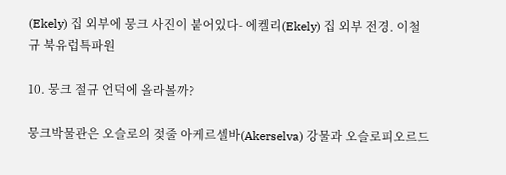(Ekely) 집 외부에 뭉크 사진이 붙어있다- 에켈리(Ekely) 집 외부 전경. 이철규 북유럽특파원

10. 뭉크 절규 언덕에 올라볼까?

뭉크박물관은 오슬로의 젖줄 아케르셀바(Akerselva) 강물과 오슬로피오르드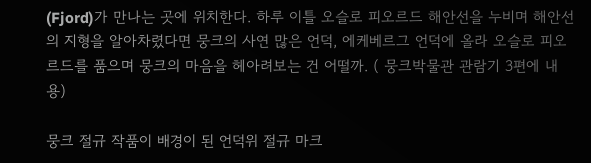(Fjord)가 만나는 곳에 위치한다. 하루 이틀 오슬로 피오르드 해안선을 누비며 해안선의 지형을 알아차렸다면 뭉크의 사연 많은 언덕, 에케베르그 언덕에 올라 오슬로 피오르드를 품으며 뭉크의 마음을 헤아려보는 건 어떨까. ( 뭉크박물관 관람기 3편에 내용)

뭉크 절규 작품이 배경이 된 언덕위 절규 마크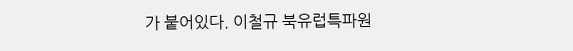가 붙어있다. 이철규 북유럽특파원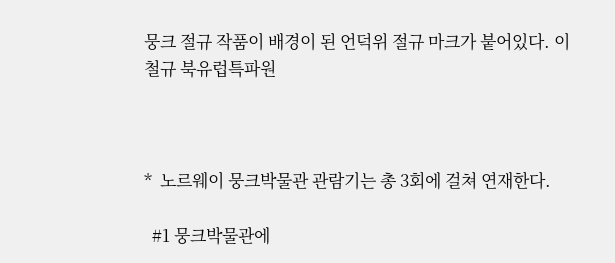뭉크 절규 작품이 배경이 된 언덕위 절규 마크가 붙어있다. 이철규 북유럽특파원



*  노르웨이 뭉크박물관 관람기는 총 3회에 걸쳐 연재한다.

  #1 뭉크박물관에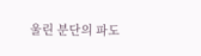울린 분단의 파도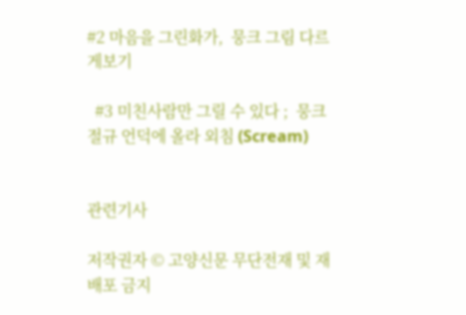#2 마음을 그린화가,  뭉크 그림 다르게보기

  #3 미친사람만 그릴 수 있다 ;  뭉크 절규 언덕에 올라 외침 (Scream)


관련기사

저작권자 © 고양신문 무단전재 및 재배포 금지